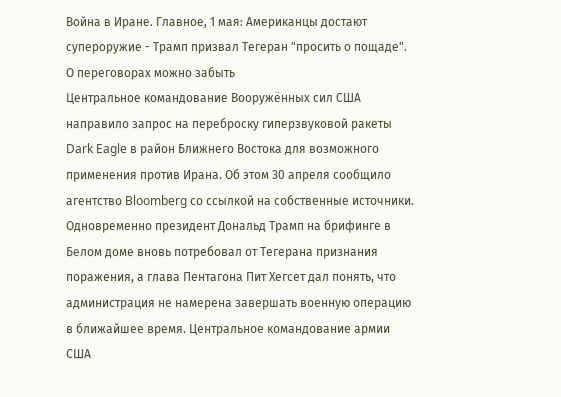Война в Иране. Главное, 1 мая: Американцы достают супероружие - Трамп призвал Тегеран "просить о пощаде". О переговорах можно забыть
Центральное командование Вооружённых сил США направило запрос на переброску гиперзвуковой ракеты Dark Eagle в район Ближнего Востока для возможного применения против Ирана. Об этом 30 апреля сообщило агентство Bloomberg со ссылкой на собственные источники. Одновременно президент Дональд Трамп на брифинге в Белом доме вновь потребовал от Тегерана признания поражения, а глава Пентагона Пит Хегсет дал понять, что администрация не намерена завершать военную операцию в ближайшее время. Центральное командование армии США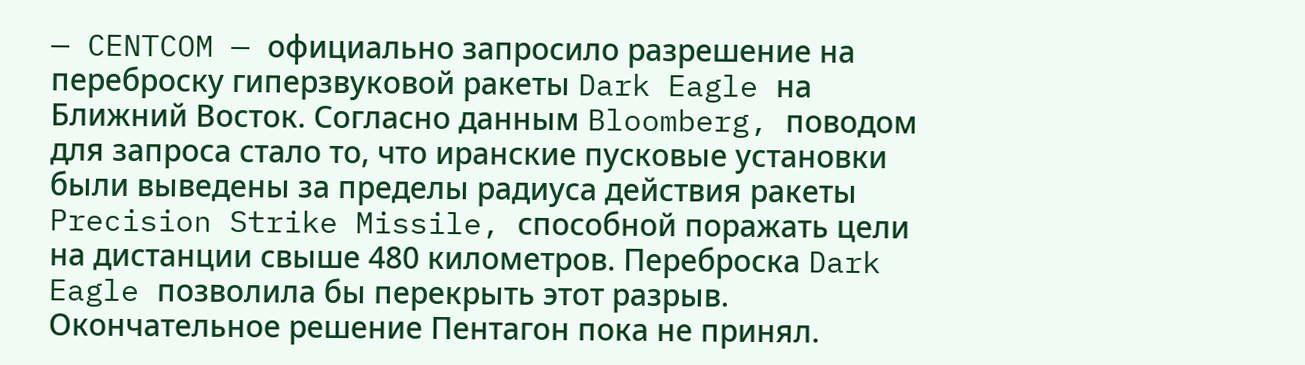— CENTCOM — официально запросило разрешение на переброску гиперзвуковой ракеты Dark Eagle на Ближний Восток. Согласно данным Bloomberg, поводом для запроса стало то, что иранские пусковые установки были выведены за пределы радиуса действия ракеты Precision Strike Missile, способной поражать цели на дистанции свыше 480 километров. Переброска Dark Eagle позволила бы перекрыть этот разрыв. Окончательное решение Пентагон пока не принял.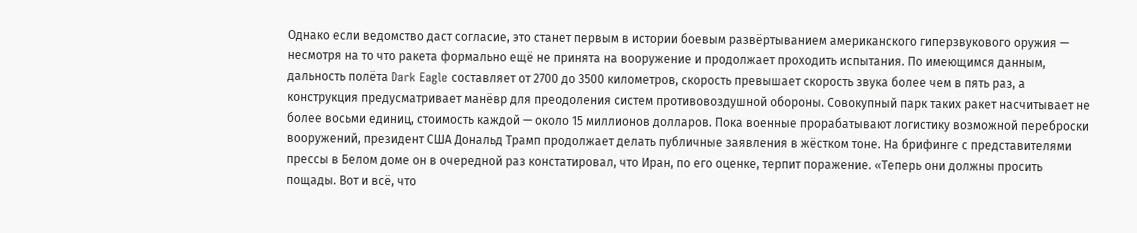Однако если ведомство даст согласие, это станет первым в истории боевым развёртыванием американского гиперзвукового оружия — несмотря на то что ракета формально ещё не принята на вооружение и продолжает проходить испытания. По имеющимся данным, дальность полёта Dark Eagle составляет от 2700 до 3500 километров, скорость превышает скорость звука более чем в пять раз, а конструкция предусматривает манёвр для преодоления систем противовоздушной обороны. Совокупный парк таких ракет насчитывает не более восьми единиц, стоимость каждой — около 15 миллионов долларов. Пока военные прорабатывают логистику возможной переброски вооружений, президент США Дональд Трамп продолжает делать публичные заявления в жёстком тоне. На брифинге с представителями прессы в Белом доме он в очередной раз констатировал, что Иран, по его оценке, терпит поражение. «Теперь они должны просить пощады. Вот и всё, что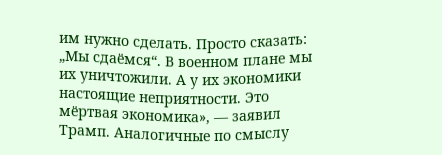им нужно сделать. Просто сказать: „Мы сдаёмся“. В военном плане мы их уничтожили. А у их экономики настоящие неприятности. Это мёртвая экономика», — заявил Трамп. Аналогичные по смыслу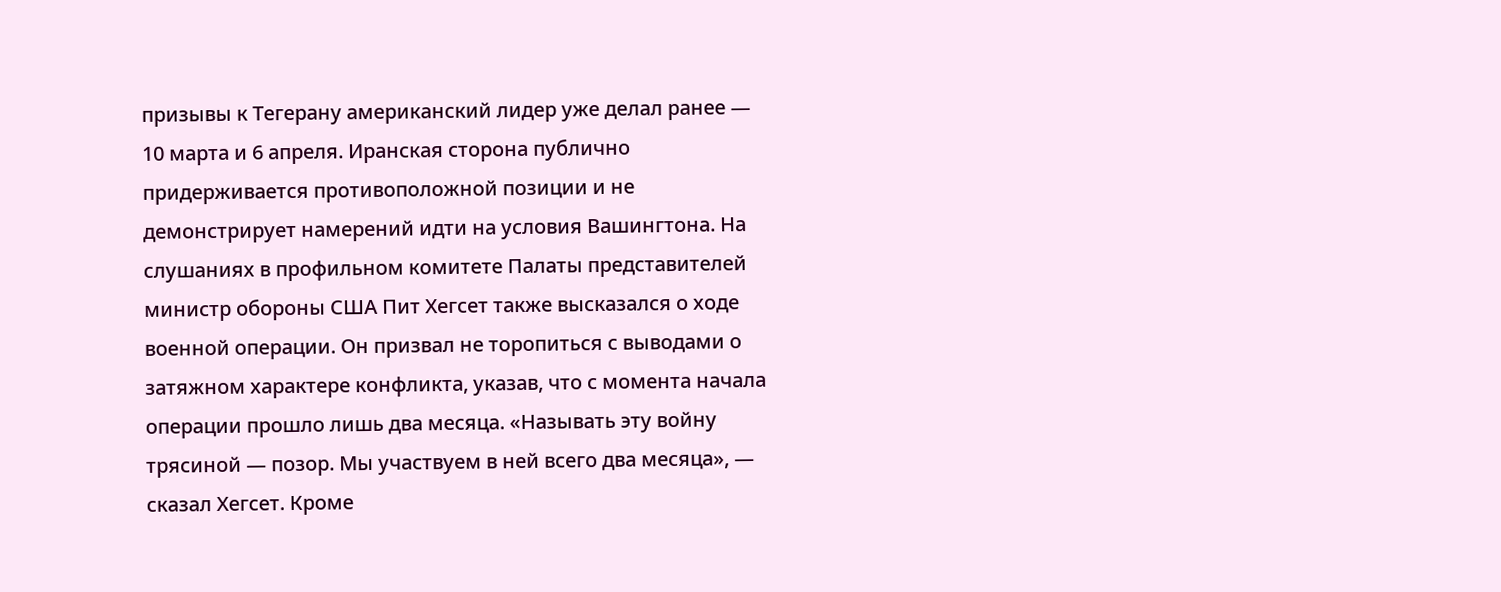призывы к Тегерану американский лидер уже делал ранее — 10 марта и 6 апреля. Иранская сторона публично придерживается противоположной позиции и не демонстрирует намерений идти на условия Вашингтона. На слушаниях в профильном комитете Палаты представителей министр обороны США Пит Хегсет также высказался о ходе военной операции. Он призвал не торопиться с выводами о затяжном характере конфликта, указав, что с момента начала операции прошло лишь два месяца. «Называть эту войну трясиной — позор. Мы участвуем в ней всего два месяца», — сказал Хегсет. Кроме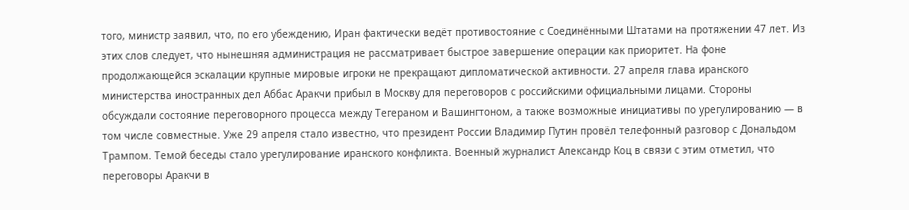того, министр заявил, что, по его убеждению, Иран фактически ведёт противостояние с Соединёнными Штатами на протяжении 47 лет. Из этих слов следует, что нынешняя администрация не рассматривает быстрое завершение операции как приоритет. На фоне продолжающейся эскалации крупные мировые игроки не прекращают дипломатической активности. 27 апреля глава иранского министерства иностранных дел Аббас Аракчи прибыл в Москву для переговоров с российскими официальными лицами. Стороны обсуждали состояние переговорного процесса между Тегераном и Вашингтоном, а также возможные инициативы по урегулированию — в том числе совместные. Уже 29 апреля стало известно, что президент России Владимир Путин провёл телефонный разговор с Дональдом Трампом. Темой беседы стало урегулирование иранского конфликта. Военный журналист Александр Коц в связи с этим отметил, что переговоры Аракчи в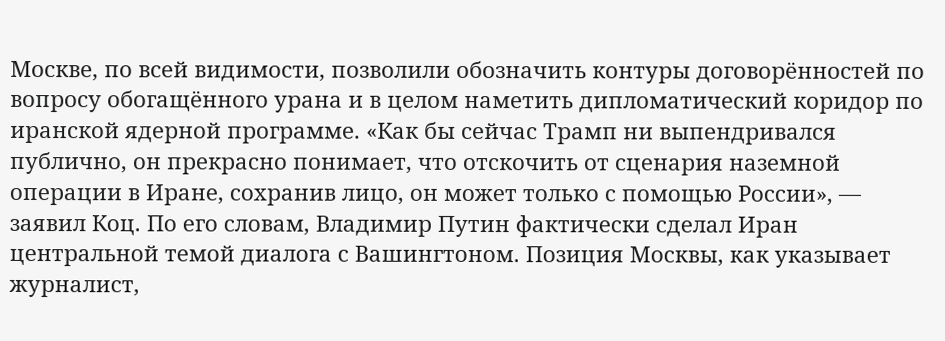Москве, по всей видимости, позволили обозначить контуры договорённостей по вопросу обогащённого урана и в целом наметить дипломатический коридор по иранской ядерной программе. «Как бы сейчас Трамп ни выпендривался публично, он прекрасно понимает, что отскочить от сценария наземной операции в Иране, сохранив лицо, он может только с помощью России», — заявил Коц. По его словам, Владимир Путин фактически сделал Иран центральной темой диалога с Вашингтоном. Позиция Москвы, как указывает журналист,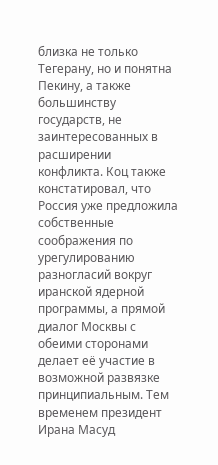близка не только Тегерану, но и понятна Пекину, а также большинству государств, не заинтересованных в расширении конфликта. Коц также констатировал, что Россия уже предложила собственные соображения по урегулированию разногласий вокруг иранской ядерной программы, а прямой диалог Москвы с обеими сторонами делает её участие в возможной развязке принципиальным. Тем временем президент Ирана Масуд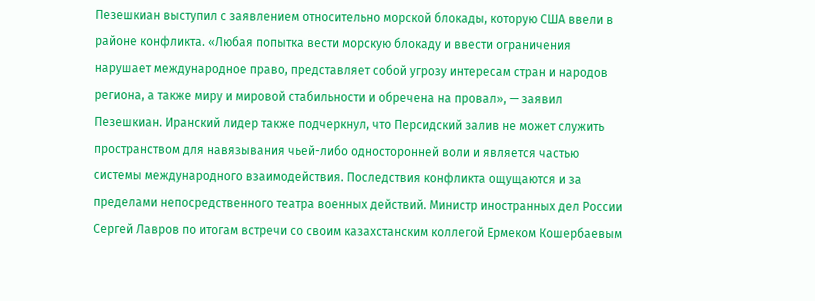Пезешкиан выступил с заявлением относительно морской блокады, которую США ввели в районе конфликта. «Любая попытка вести морскую блокаду и ввести ограничения нарушает международное право, представляет собой угрозу интересам стран и народов региона, а также миру и мировой стабильности и обречена на провал», — заявил Пезешкиан. Иранский лидер также подчеркнул, что Персидский залив не может служить пространством для навязывания чьей-либо односторонней воли и является частью системы международного взаимодействия. Последствия конфликта ощущаются и за пределами непосредственного театра военных действий. Министр иностранных дел России Сергей Лавров по итогам встречи со своим казахстанским коллегой Ермеком Кошербаевым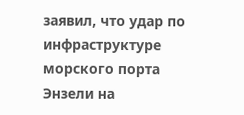заявил, что удар по инфраструктуре морского порта Энзели на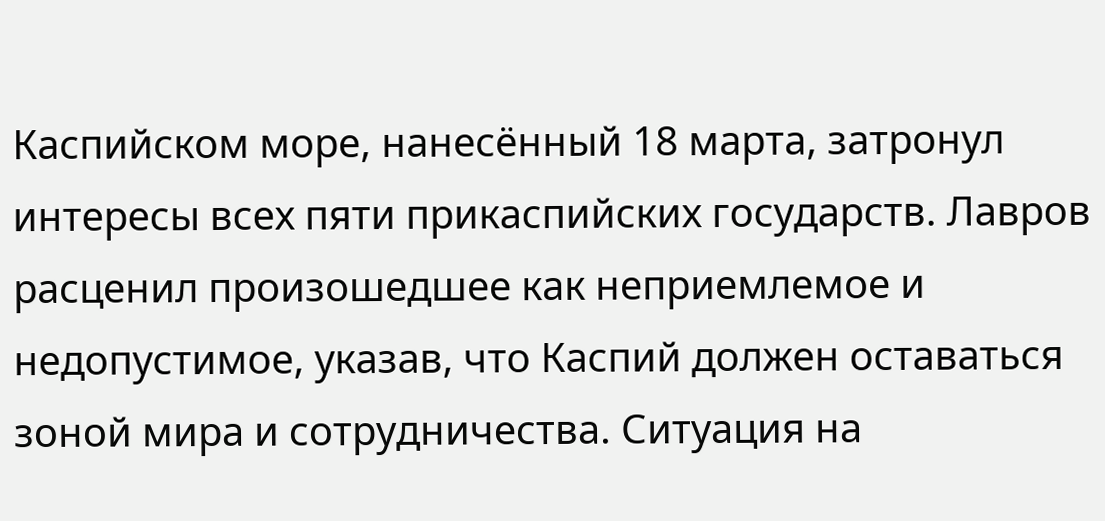Каспийском море, нанесённый 18 марта, затронул интересы всех пяти прикаспийских государств. Лавров расценил произошедшее как неприемлемое и недопустимое, указав, что Каспий должен оставаться зоной мира и сотрудничества. Ситуация на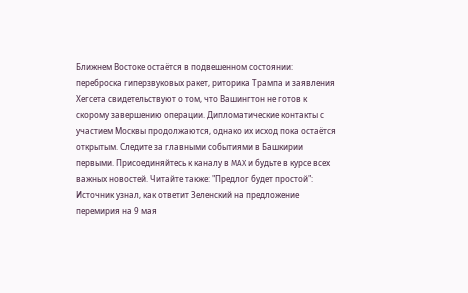Ближнем Востоке остаётся в подвешенном состоянии: переброска гиперзвуковых ракет, риторика Трампа и заявления Хегсета свидетельствуют о том, что Вашингтон не готов к скорому завершению операции. Дипломатические контакты с участием Москвы продолжаются, однако их исход пока остаётся открытым. Следите за главными событиями в Башкирии первыми. Присоединяйтесь к каналу в MAX и будьте в курсе всех важных новостей. Читайте также: "Предлог будет простой": Источник узнал, как ответит Зеленский на предложение перемирия на 9 мая